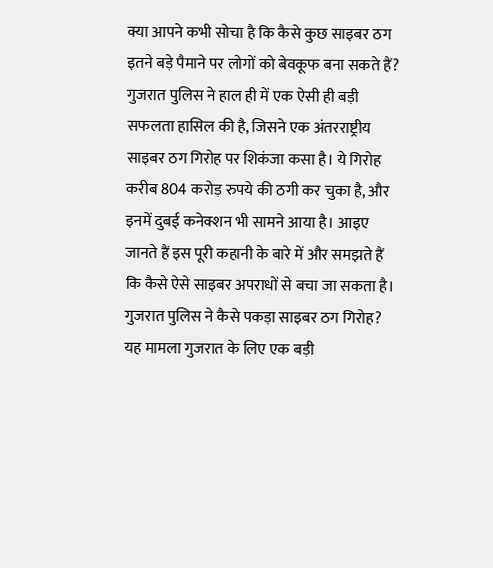क्या आपने कभी सोचा है कि कैसे कुछ साइबर ठग इतने बड़े पैमाने पर लोगों को बेवकूफ बना सकते हैं? गुजरात पुलिस ने हाल ही में एक ऐसी ही बड़ी सफलता हासिल की है, जिसने एक अंतरराष्ट्रीय साइबर ठग गिरोह पर शिकंजा कसा है। ये गिरोह करीब 804 करोड़ रुपये की ठगी कर चुका है, और इनमें दुबई कनेक्शन भी सामने आया है। आइए जानते हैं इस पूरी कहानी के बारे में और समझते हैं कि कैसे ऐसे साइबर अपराधों से बचा जा सकता है।
गुजरात पुलिस ने कैसे पकड़ा साइबर ठग गिरोह?
यह मामला गुजरात के लिए एक बड़ी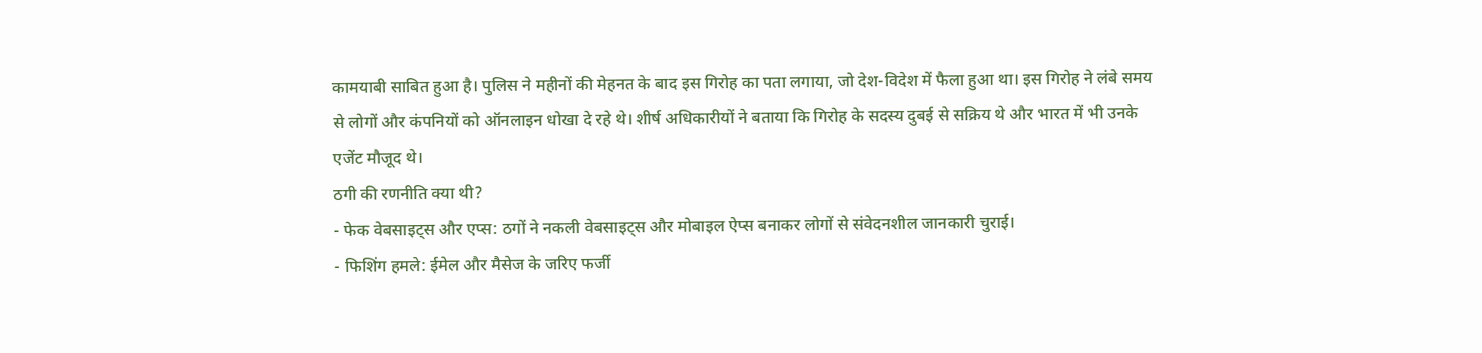कामयाबी साबित हुआ है। पुलिस ने महीनों की मेहनत के बाद इस गिरोह का पता लगाया, जो देश-विदेश में फैला हुआ था। इस गिरोह ने लंबे समय से लोगों और कंपनियों को ऑनलाइन धोखा दे रहे थे। शीर्ष अधिकारीयों ने बताया कि गिरोह के सदस्य दुबई से सक्रिय थे और भारत में भी उनके एजेंट मौजूद थे।
ठगी की रणनीति क्या थी?
- फेक वेबसाइट्स और एप्स: ठगों ने नकली वेबसाइट्स और मोबाइल ऐप्स बनाकर लोगों से संवेदनशील जानकारी चुराई।
- फिशिंग हमले: ईमेल और मैसेज के जरिए फर्जी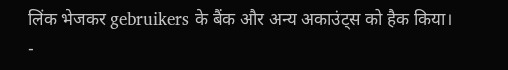लिंक भेजकर gebruikers के बैंक और अन्य अकाउंट्स को हैक किया।
-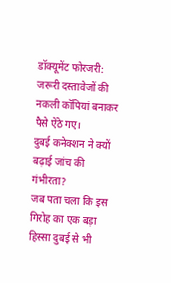डॉक्यूमेंट फोरजरी: जरूरी दस्तावेजों की नकली कॉपियां बनाकर पैसे ऐंठे गए।
दुबई कनेक्शन ने क्यों बढ़ाई जांच की गंभीरता?
जब पता चला कि इस गिरोह का एक बड़ा हिस्सा दुबई से भी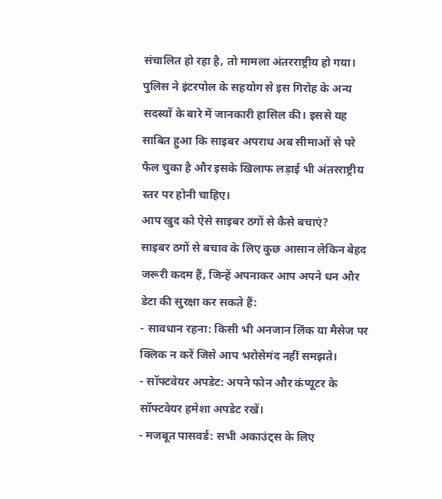संचालित हो रहा है, तो मामला अंतरराष्ट्रीय हो गया। पुलिस ने इंटरपोल के सहयोग से इस गिरोह के अन्य सदस्यों के बारे में जानकारी हासिल की। इससे यह साबित हुआ कि साइबर अपराध अब सीमाओं से परे फैल चुका है और इसके खिलाफ लड़ाई भी अंतरराष्ट्रीय स्तर पर होनी चाहिए।
आप खुद को ऐसे साइबर ठगों से कैसे बचाएं?
साइबर ठगों से बचाव के लिए कुछ आसान लेकिन बेहद जरूरी कदम हैं, जिन्हें अपनाकर आप अपने धन और डेटा की सुरक्षा कर सकते हैं:
- सावधान रहना: किसी भी अनजान लिंक या मैसेज पर क्लिक न करें जिसे आप भरोसेमंद नहीं समझते।
- सॉफ्टवेयर अपडेट: अपने फोन और कंप्यूटर के सॉफ्टवेयर हमेशा अपडेट रखें।
- मजबूत पासवर्ड: सभी अकाउंट्स के लिए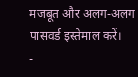मजबूत और अलग-अलग पासवर्ड इस्तेमाल करें।
-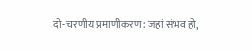दो-चरणीय प्रमाणीकरण: जहां संभव हो,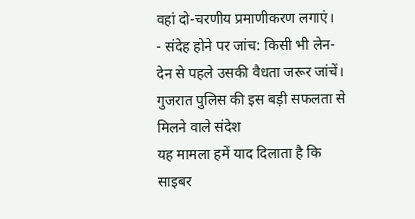वहां दो-चरणीय प्रमाणीकरण लगाएं।
- संदेह होने पर जांच: किसी भी लेन-देन से पहले उसकी वैधता जरूर जांचें।
गुजरात पुलिस की इस बड़ी सफलता से मिलने वाले संदेश
यह मामला हमें याद दिलाता है कि साइबर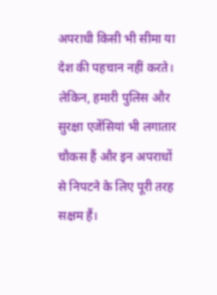अपराधी किसी भी सीमा या देश की पहचान नहीं करते। लेकिन, हमारी पुलिस और सुरक्षा एजेंसियां भी लगातार चौकस हैं और इन अपराधों से निपटने के लिए पूरी तरह सक्षम हैं।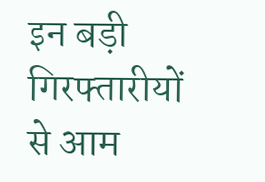इन बड़ी गिरफ्तारीयों से आम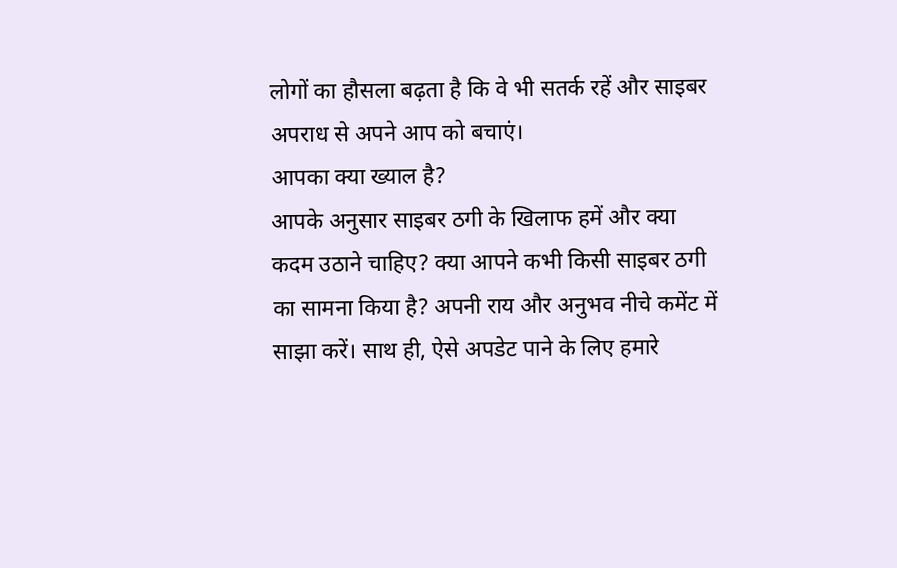लोगों का हौसला बढ़ता है कि वे भी सतर्क रहें और साइबर अपराध से अपने आप को बचाएं।
आपका क्या ख्याल है?
आपके अनुसार साइबर ठगी के खिलाफ हमें और क्या कदम उठाने चाहिए? क्या आपने कभी किसी साइबर ठगी का सामना किया है? अपनी राय और अनुभव नीचे कमेंट में साझा करें। साथ ही, ऐसे अपडेट पाने के लिए हमारे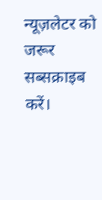न्यूज़लेटर को जरूर सब्सक्राइब करें।